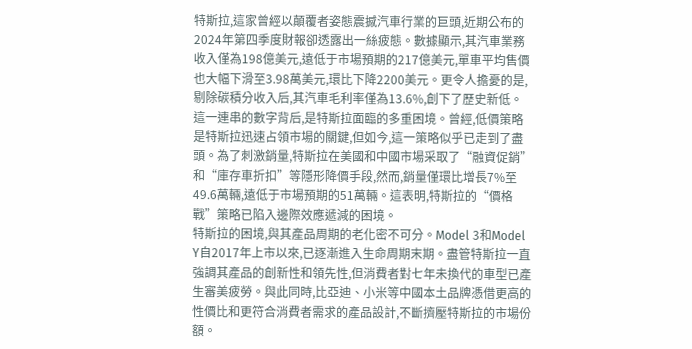特斯拉,這家曾經以顛覆者姿態震撼汽車行業的巨頭,近期公布的2024年第四季度財報卻透露出一絲疲態。數據顯示,其汽車業務收入僅為198億美元,遠低于市場預期的217億美元,單車平均售價也大幅下滑至3.98萬美元,環比下降2200美元。更令人擔憂的是,剔除碳積分收入后,其汽車毛利率僅為13.6%,創下了歷史新低。
這一連串的數字背后,是特斯拉面臨的多重困境。曾經,低價策略是特斯拉迅速占領市場的關鍵,但如今,這一策略似乎已走到了盡頭。為了刺激銷量,特斯拉在美國和中國市場采取了“融資促銷”和“庫存車折扣”等隱形降價手段,然而,銷量僅環比增長7%至49.6萬輛,遠低于市場預期的51萬輛。這表明,特斯拉的“價格戰”策略已陷入邊際效應遞減的困境。
特斯拉的困境,與其產品周期的老化密不可分。Model 3和Model Y自2017年上市以來,已逐漸進入生命周期末期。盡管特斯拉一直強調其產品的創新性和領先性,但消費者對七年未換代的車型已產生審美疲勞。與此同時,比亞迪、小米等中國本土品牌憑借更高的性價比和更符合消費者需求的產品設計,不斷擠壓特斯拉的市場份額。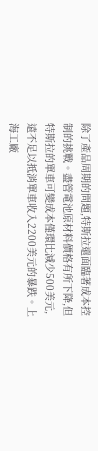除了產品周期的問題,特斯拉還面臨著成本控制的挑戰。盡管電池原材料價格有所下降,但特斯拉的單車可變成本僅環比減少500美元,遠不足以抵消單車收入2200美元的暴跌。上海工廠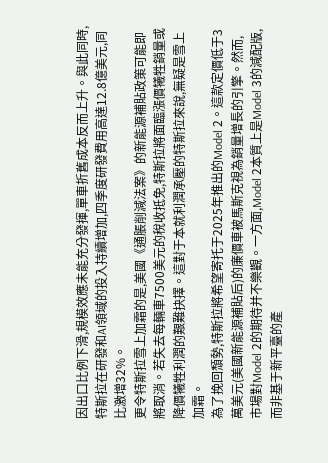因出口比例下滑,規模效應未能充分發揮,單車折舊成本反而上升。與此同時,特斯拉在研發和AI領域的投入持續增加,四季度研發費用高達12.8億美元,同比激增32%。
更令特斯拉雪上加霜的是,美國《通脹削減法案》的新能源補貼政策可能即將取消。若失去每輛車7500美元的稅收抵免,特斯拉將面臨漲價犧牲銷量或降價犧牲利潤的艱難抉擇。這對于本就利潤承壓的特斯拉來說,無疑是雪上加霜。
為了挽回頹勢,特斯拉將希望寄托于2025年推出的Model 2。這款定價低于3萬美元(美國新能源補貼后)的廉價車被馬斯克視為銷量增長的引擎。然而,市場對Model 2的期待并不樂觀。一方面,Model 2本質上是Model 3的減配版,而非基于新平臺的產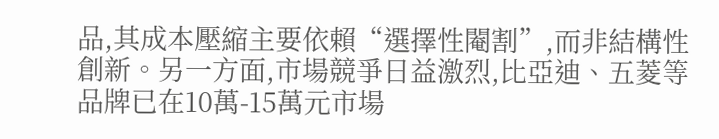品,其成本壓縮主要依賴“選擇性閹割”,而非結構性創新。另一方面,市場競爭日益激烈,比亞迪、五菱等品牌已在10萬-15萬元市場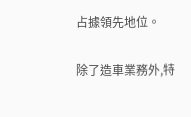占據領先地位。

除了造車業務外,特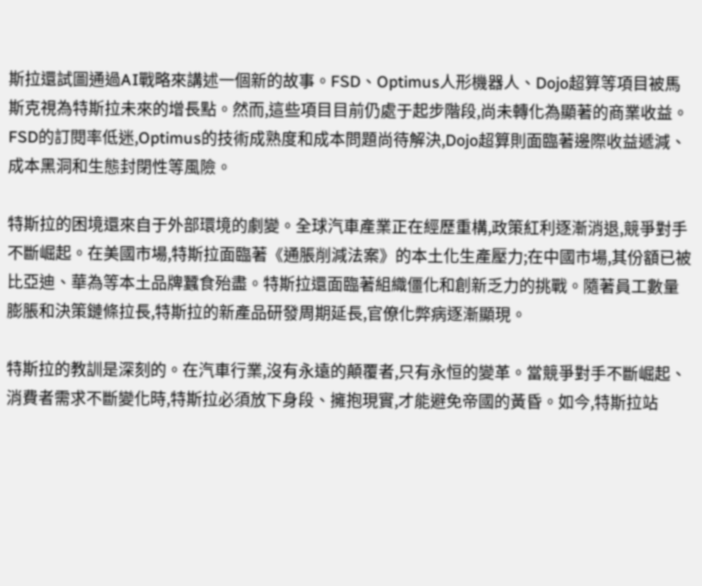斯拉還試圖通過AI戰略來講述一個新的故事。FSD、Optimus人形機器人、Dojo超算等項目被馬斯克視為特斯拉未來的增長點。然而,這些項目目前仍處于起步階段,尚未轉化為顯著的商業收益。FSD的訂閱率低迷,Optimus的技術成熟度和成本問題尚待解決,Dojo超算則面臨著邊際收益遞減、成本黑洞和生態封閉性等風險。

特斯拉的困境還來自于外部環境的劇變。全球汽車產業正在經歷重構,政策紅利逐漸消退,競爭對手不斷崛起。在美國市場,特斯拉面臨著《通脹削減法案》的本土化生產壓力;在中國市場,其份額已被比亞迪、華為等本土品牌蠶食殆盡。特斯拉還面臨著組織僵化和創新乏力的挑戰。隨著員工數量膨脹和決策鏈條拉長,特斯拉的新產品研發周期延長,官僚化弊病逐漸顯現。

特斯拉的教訓是深刻的。在汽車行業,沒有永遠的顛覆者,只有永恒的變革。當競爭對手不斷崛起、消費者需求不斷變化時,特斯拉必須放下身段、擁抱現實,才能避免帝國的黃昏。如今,特斯拉站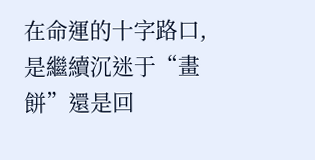在命運的十字路口,是繼續沉迷于“畫餅”還是回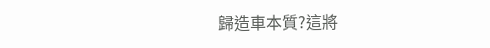歸造車本質?這將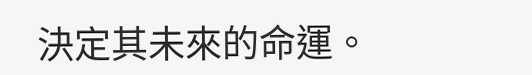決定其未來的命運。